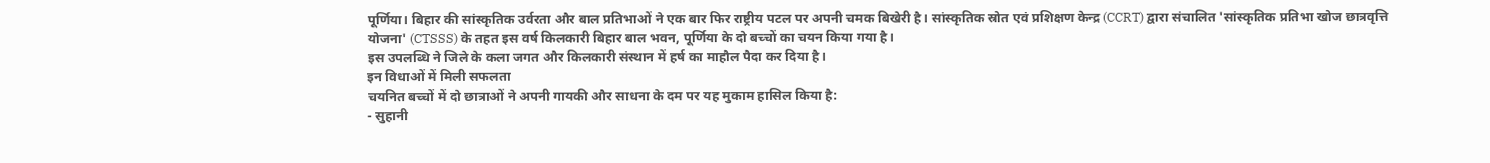पूर्णिया। बिहार की सांस्कृतिक उर्वरता और बाल प्रतिभाओं ने एक बार फिर राष्ट्रीय पटल पर अपनी चमक बिखेरी है। सांस्कृतिक स्रोत एवं प्रशिक्षण केन्द्र (CCRT) द्वारा संचालित 'सांस्कृतिक प्रतिभा खोज छात्रवृत्ति योजना' (CTSSS) के तहत इस वर्ष किलकारी बिहार बाल भवन, पूर्णिया के दो बच्चों का चयन किया गया है।
इस उपलब्धि ने जिले के कला जगत और किलकारी संस्थान में हर्ष का माहौल पैदा कर दिया है।
इन विधाओं में मिली सफलता
चयनित बच्चों में दो छात्राओं ने अपनी गायकी और साधना के दम पर यह मुकाम हासिल किया है:
- सुहानी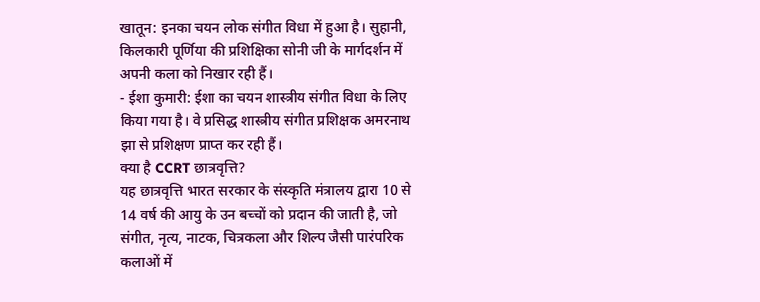खातून: इनका चयन लोक संगीत विधा में हुआ है। सुहानी, किलकारी पूर्णिया की प्रशिक्षिका सोनी जी के मार्गदर्शन में अपनी कला को निखार रही हैं।
- ईशा कुमारी: ईशा का चयन शास्त्रीय संगीत विधा के लिए किया गया है। वे प्रसिद्ध शास्त्रीय संगीत प्रशिक्षक अमरनाथ झा से प्रशिक्षण प्राप्त कर रही हैं।
क्या है CCRT छात्रवृत्ति?
यह छात्रवृत्ति भारत सरकार के संस्कृति मंत्रालय द्वारा 10 से 14 वर्ष की आयु के उन बच्चों को प्रदान की जाती है, जो संगीत, नृत्य, नाटक, चित्रकला और शिल्प जैसी पारंपरिक कलाओं में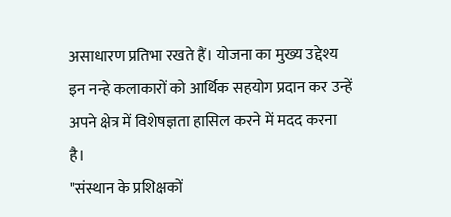असाधारण प्रतिभा रखते हैं। योजना का मुख्य उद्देश्य इन नन्हे कलाकारों को आर्थिक सहयोग प्रदान कर उन्हें अपने क्षेत्र में विशेषज्ञता हासिल करने में मदद करना है।
"संस्थान के प्रशिक्षकों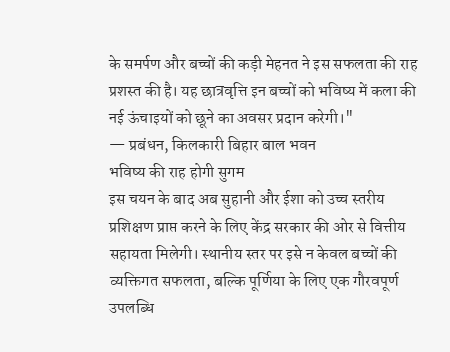के समर्पण और बच्चों की कड़ी मेहनत ने इस सफलता की राह प्रशस्त की है। यह छात्रवृत्ति इन बच्चों को भविष्य में कला की नई ऊंचाइयों को छूने का अवसर प्रदान करेगी।"
— प्रबंधन, किलकारी बिहार बाल भवन
भविष्य की राह होगी सुगम
इस चयन के बाद अब सुहानी और ईशा को उच्च स्तरीय प्रशिक्षण प्राप्त करने के लिए केंद्र सरकार की ओर से वित्तीय सहायता मिलेगी। स्थानीय स्तर पर इसे न केवल बच्चों की व्यक्तिगत सफलता, बल्कि पूर्णिया के लिए एक गौरवपूर्ण उपलब्धि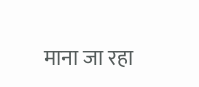माना जा रहा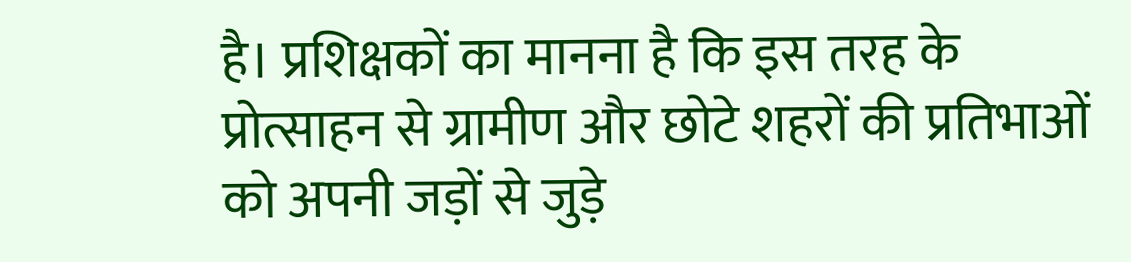है। प्रशिक्षकों का मानना है कि इस तरह के प्रोत्साहन से ग्रामीण और छोटे शहरों की प्रतिभाओं को अपनी जड़ों से जुड़े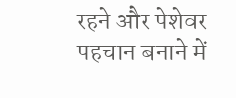रहने और पेशेवर पहचान बनाने में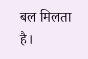बल मिलता है।